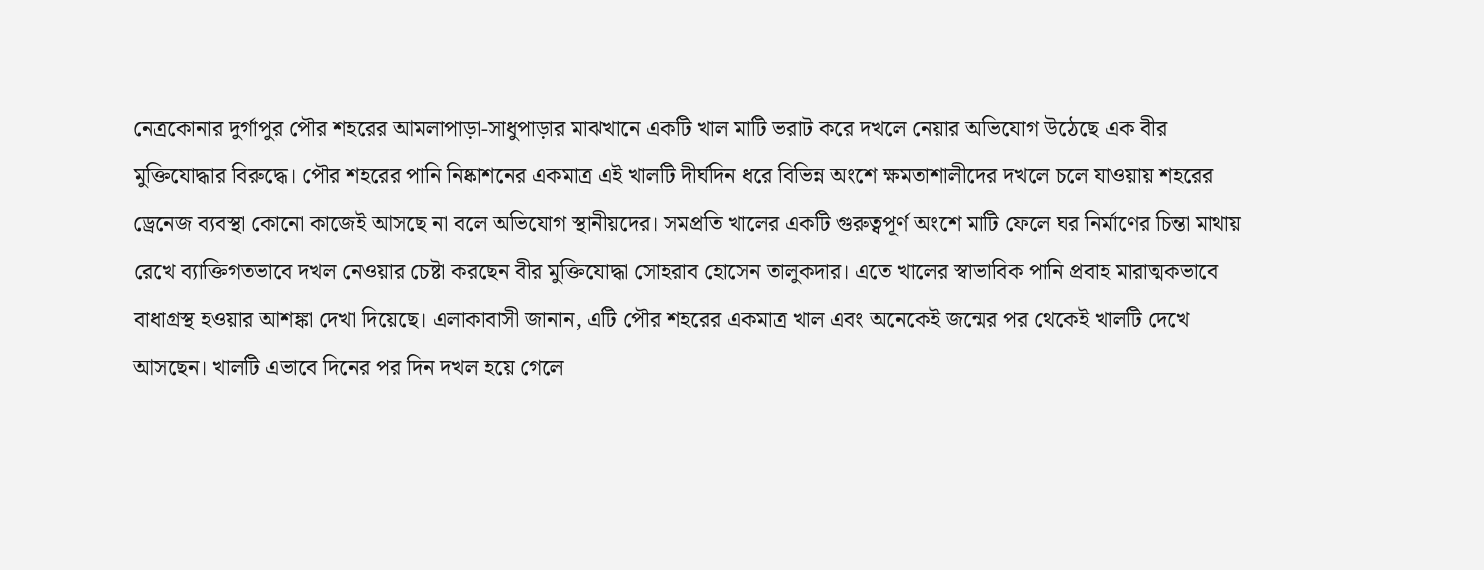নেত্রকোনার দুর্গাপুর পৌর শহরের আমলাপাড়া-সাধুপাড়ার মাঝখানে একটি খাল মাটি ভরাট করে দখলে নেয়ার অভিযোগ উঠেছে এক বীর মুক্তিযোদ্ধার বিরুদ্ধে। পৌর শহরের পানি নিষ্কাশনের একমাত্র এই খালটি দীর্ঘদিন ধরে বিভিন্ন অংশে ক্ষমতাশালীদের দখলে চলে যাওয়ায় শহরের ড্রেনেজ ব্যবস্থা কোনো কাজেই আসছে না বলে অভিযোগ স্থানীয়দের। সমপ্রতি খালের একটি গুরুত্বপূর্ণ অংশে মাটি ফেলে ঘর নির্মাণের চিন্তা মাথায় রেখে ব্যাক্তিগতভাবে দখল নেওয়ার চেষ্টা করছেন বীর মুক্তিযোদ্ধা সোহরাব হোসেন তালুকদার। এতে খালের স্বাভাবিক পানি প্রবাহ মারাত্মকভাবে বাধাগ্রস্থ হওয়ার আশঙ্কা দেখা দিয়েছে। এলাকাবাসী জানান, এটি পৌর শহরের একমাত্র খাল এবং অনেকেই জন্মের পর থেকেই খালটি দেখে আসছেন। খালটি এভাবে দিনের পর দিন দখল হয়ে গেলে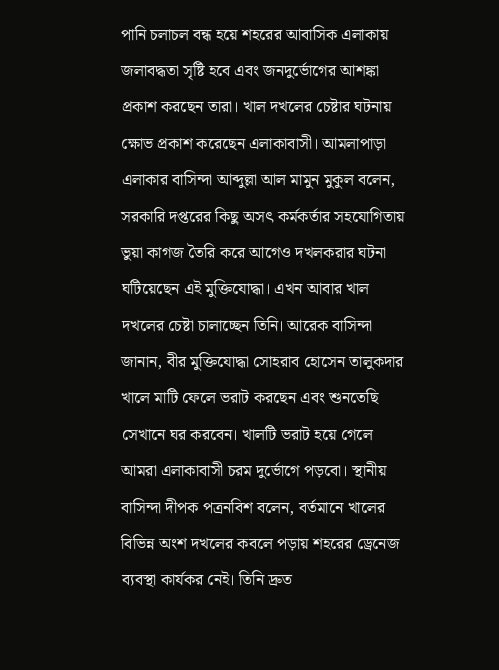পানি চলাচল বন্ধ হয়ে শহরের আবাসিক এলাকায় জলাবদ্ধতা সৃষ্টি হবে এবং জনদুর্ভোগের আশঙ্কা প্রকাশ করছেন তারা। খাল দখলের চেষ্টার ঘটনায় ক্ষোভ প্রকাশ করেছেন এলাকাবাসী। আমলাপাড়া এলাকার বাসিন্দা আব্দুল্লা আল মামুন মুকুল বলেন, সরকারি দপ্তরের কিছু অসৎ কর্মকর্তার সহযোগিতায় ভুয়া কাগজ তৈরি করে আগেও দখলকরার ঘটনা ঘটিয়েছেন এই মুক্তিযোদ্ধা। এখন আবার খাল দখলের চেষ্টা চালাচ্ছেন তিনি। আরেক বাসিন্দা জানান, বীর মুক্তিযোদ্ধা সোহরাব হোসেন তালুকদার খালে মাটি ফেলে ভরাট করছেন এবং শুনতেছি সেখানে ঘর করবেন। খালটি ভরাট হয়ে গেলে আমরা এলাকাবাসী চরম দুর্ভোগে পড়বো। স্থানীয় বাসিন্দা দীপক পত্রনবিশ বলেন, বর্তমানে খালের বিভিন্ন অংশ দখলের কবলে পড়ায় শহরের ড্রেনেজ ব্যবস্থা কার্যকর নেই। তিনি দ্রুত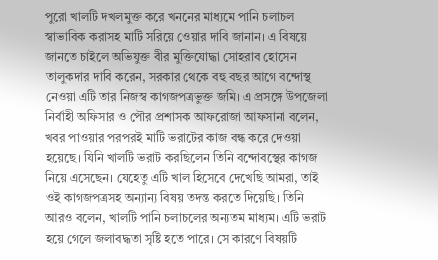পুরো খালটি দখলমুক্ত করে খননের মাধ্যমে পানি চলাচল স্বাভাবিক করাসহ মাটি সরিয়ে ওেয়ার দাবি জানান। এ বিষয়ে জানতে চাইলে অভিযুক্ত বীর মুক্তিযোদ্ধা সোহরাব হোসেন তালুকদার দাবি করেন, সরকার থেকে বহু বছর আগে বন্দোস্থ নেওয়া এটি তার নিজস্ব কাগজপত্রভুক্ত জমি। এ প্রসঙ্গে উপজেলা নির্বাহী অফিসার ও পৌর প্রশাসক আফরোজা আফসানা বলেন, খবর পাওয়ার পরপরই মাটি ভরাটের কাজ বন্ধ করে দেওয়া হয়েছে। যিনি খালটি ভরাট করছিলেন তিনি বন্দোবস্থের কাগজ নিয়ে এসেছেন। যেহেতু এটি খাল হিসেবে দেখেছি আমরা, তাই ওই কাগজপত্রসহ অন্যান্য বিষয় তদন্ত করতে দিয়েছি। তিনি আরও বলেন, খালটি পানি চলাচলের অন্যতম মাধ্যম। এটি ভরাট হয়ে গেলে জলাবদ্ধতা সৃষ্টি হতে পারে। সে কারণে বিষয়টি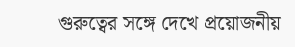গুরুত্বের সঙ্গে দেখে প্রয়োজনীয়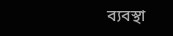ব্যবস্থা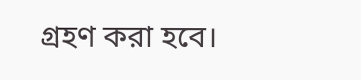গ্রহণ করা হবে।